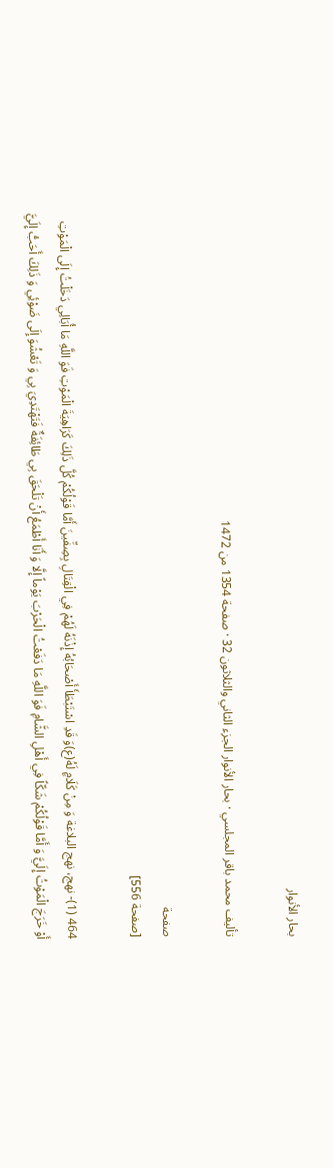بحار الأنوار

تأليف محمد باقر المجلسي · بحار الأنوار الجزء الثاني والثلاثون 32 · صفحة 1354 من 1472

صفحة
[صفحة 556]

464 (1)- نهج، نهج البلاغة وَ مِنْ كَلَامٍ لَهُ(ع)وَ قَدِ اسْتَبْطَأَ أَصْحَابُهُ إِذْنَهُ لَهُمْ فِي الْقِتَالِ بِصِفِّينَ أَمَّا قَوْلُكُمْ كُلَّ ذَلِكَ كَرَاهِيَةَ الْمَوْتِ فَوَ اللَّهِ مَا أُبَالِي دَخَلْتُ إِلَى الْمَوْتِ أَوْ خَرَجَ الْمَوْتُ إِلَيَّ وَ أَمَّا قَوْلُكُمْ شَكّاً فِي أَهْلِ الشَّامِ فَوَ اللَّهِ مَا دَفَعْتُ الْحَرْبَ يَوْماً إِلَّا وَ أَنَا أَطْمَعُ أَنْ تَلْحَقَ بِي طَائِفَةٌ فَتَهْتَدِيَ بِي وَ تَعْشُوَ إِلَى ضَوْئِي وَ ذَلِكَ أَحَبُّ إِلَيَّ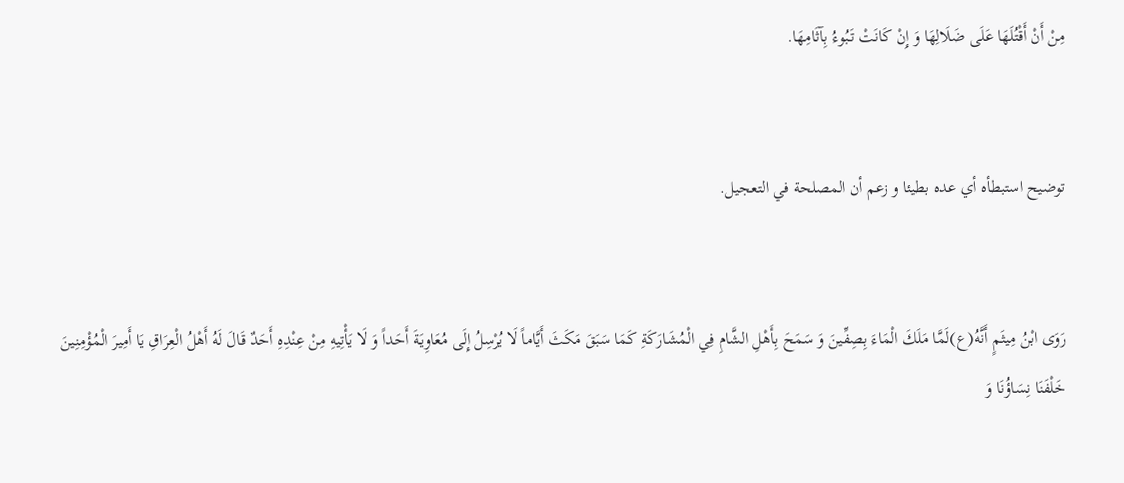مِنْ أَنْ أَقْتُلَهَا عَلَى ضَلَالِهَا وَ إِنْ كَانَتْ تَبُوءُ بِآثَامِهَا.


توضيح استبطأه أي عده بطيئا و زعم أن المصلحة في التعجيل.


رَوَى ابْنُ مِيثَمٍ أَنَّهُ(ع)لَمَّا مَلَكَ الْمَاءَ بِصِفِّينَ وَ سَمَحَ بِأَهْلِ الشَّامِ فِي الْمُشَارَكَةِ كَمَا سَبَقَ مَكَثَ أَيَّاماً لَا يُرْسِلُ إِلَى مُعَاوِيَةَ أَحَداً وَ لَا يَأْتِيهِ مِنْ عِنْدِهِ أَحَدٌ قَالَ لَهُ أَهْلُ الْعِرَاقِ يَا أَمِيرَ الْمُؤْمِنِينَ خَلْفَنَا نِسَاؤُنَا وَ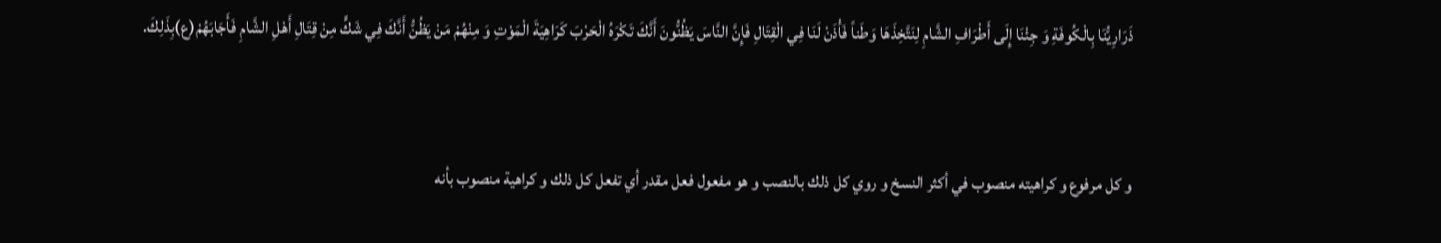ذَرَارِيُّنَا بِالْكُوفَةِ وَ جِئْنَا إِلَى أَطْرَافِ الشَّامِ لِنَتَّخِذَهَا وَطَناً فَأْذَنْ لَنَا فِي الْقِتَالِ فَإِنَّ النَّاسَ يَظُنُّونَ أَنَّكَ تَكْرَهُ الْحَرْبَ كَرَاهِيَةَ الْمَوْتِ وَ مِنْهُمْ مَنْ يَظُنُّ أَنَّكَ فِي شَكٍّ مِنْ قِتَالِ أَهْلِ الشَّامِ فَأَجَابَهُمْ(ع)بِذَلِكَ.


و كل مرفوع و كراهيته منصوب في أكثر النسخ و روي كل ذلك بالنصب و هو مفعول فعل مقدر أي تفعل كل ذلك و كراهية منصوب بأنه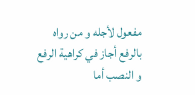مفعول لأجله و من رواه بالرفع أجاز في كراهية الرفع و النصب أما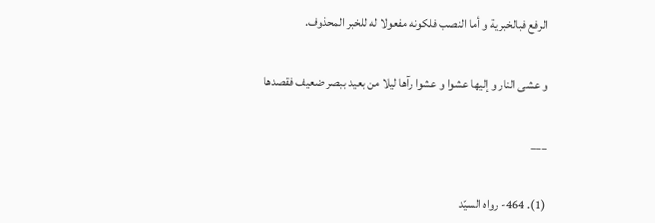الرفع فبالخبرية و أما النصب فلكونه مفعولا له للخبر المحذوف.


و عشى النار و إليها عشوا و عشوا رآها ليلا من بعيد ببصر ضعيف فقصدها


___


(1). 464- رواه السيّد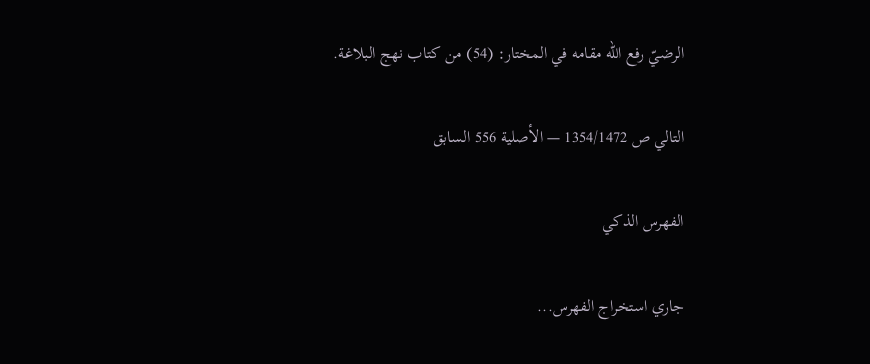الرضيّ رفع اللّه مقامه في المختار: (54) من كتاب نهج البلاغة.

التالي ص 1354/1472 — الأصلية 556 السابق

الفهرس الذكي

جاري استخراج الفهرس...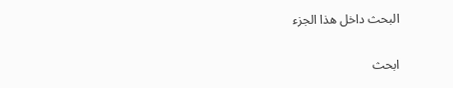البحث داخل هذا الجزء

ابحث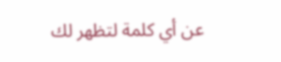عن أي كلمة لتظهر لك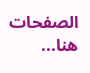الصفحات هنا...